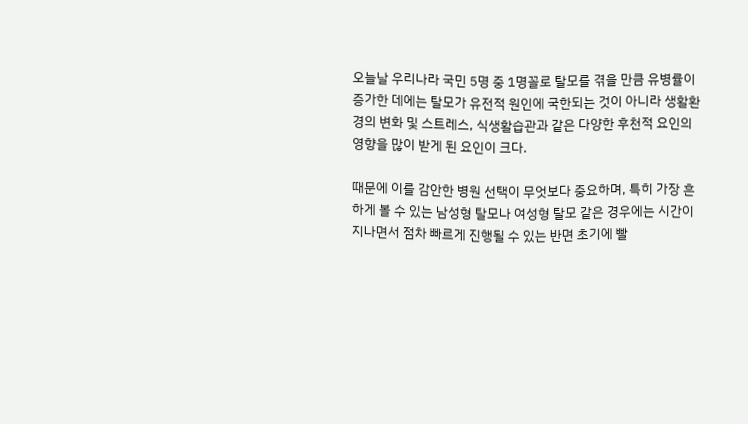오늘날 우리나라 국민 5명 중 1명꼴로 탈모를 겪을 만큼 유병률이 증가한 데에는 탈모가 유전적 원인에 국한되는 것이 아니라 생활환경의 변화 및 스트레스, 식생활습관과 같은 다양한 후천적 요인의 영향을 많이 받게 된 요인이 크다.

때문에 이를 감안한 병원 선택이 무엇보다 중요하며, 특히 가장 흔하게 볼 수 있는 남성형 탈모나 여성형 탈모 같은 경우에는 시간이 지나면서 점차 빠르게 진행될 수 있는 반면 초기에 빨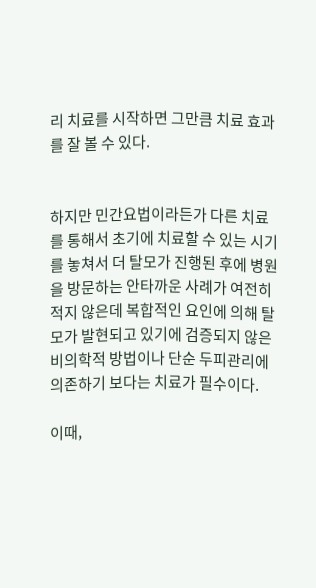리 치료를 시작하면 그만큼 치료 효과를 잘 볼 수 있다.


하지만 민간요법이라든가 다른 치료를 통해서 초기에 치료할 수 있는 시기를 놓쳐서 더 탈모가 진행된 후에 병원을 방문하는 안타까운 사례가 여전히 적지 않은데 복합적인 요인에 의해 탈모가 발현되고 있기에 검증되지 않은 비의학적 방법이나 단순 두피관리에 의존하기 보다는 치료가 필수이다.

이때,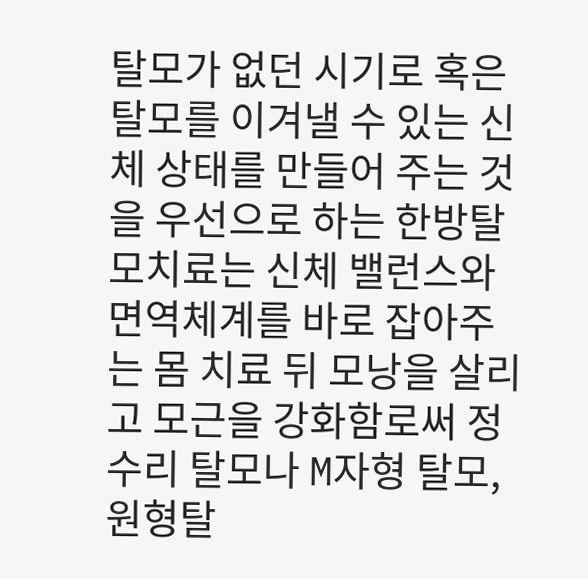탈모가 없던 시기로 혹은 탈모를 이겨낼 수 있는 신체 상태를 만들어 주는 것을 우선으로 하는 한방탈모치료는 신체 밸런스와 면역체계를 바로 잡아주는 몸 치료 뒤 모낭을 살리고 모근을 강화함로써 정수리 탈모나 M자형 탈모, 원형탈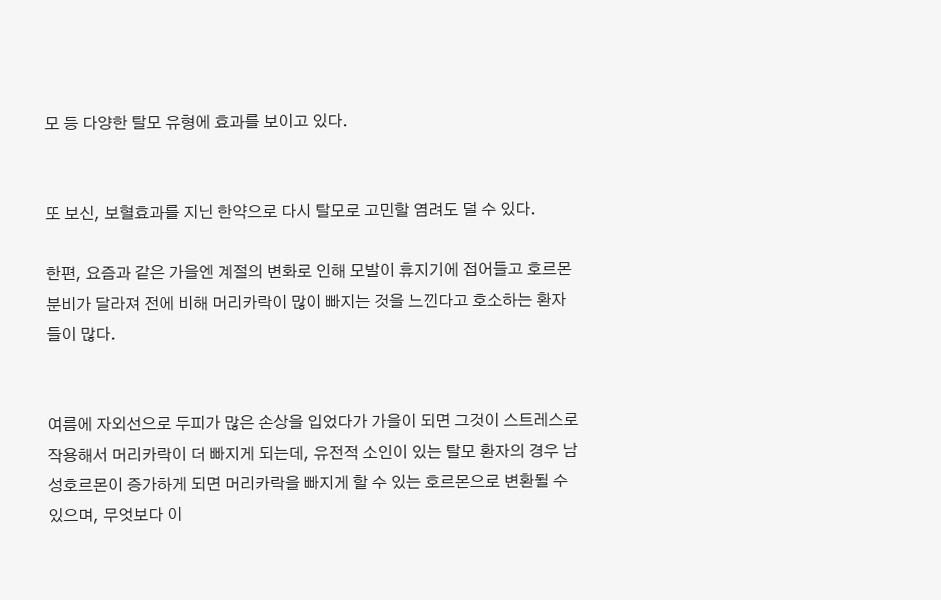모 등 다양한 탈모 유형에 효과를 보이고 있다.


또 보신, 보혈효과를 지닌 한약으로 다시 탈모로 고민할 염려도 덜 수 있다.

한편, 요즘과 같은 가을엔 계절의 변화로 인해 모발이 휴지기에 접어들고 호르몬 분비가 달라져 전에 비해 머리카락이 많이 빠지는 것을 느낀다고 호소하는 환자들이 많다.


여름에 자외선으로 두피가 많은 손상을 입었다가 가을이 되면 그것이 스트레스로 작용해서 머리카락이 더 빠지게 되는데, 유전적 소인이 있는 탈모 환자의 경우 남성호르몬이 증가하게 되면 머리카락을 빠지게 할 수 있는 호르몬으로 변환될 수 있으며, 무엇보다 이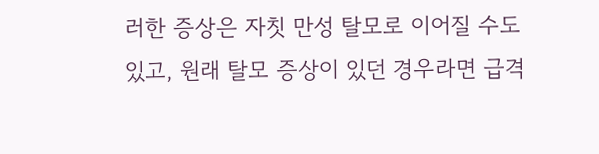러한 증상은 자칫 만성 탈모로 이어질 수도 있고, 원래 탈모 증상이 있던 경우라면 급격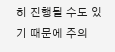히 진행될 수도 있기 때문에 주의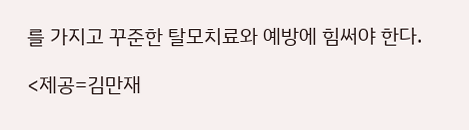를 가지고 꾸준한 탈모치료와 예방에 힘써야 한다.

<제공=김만재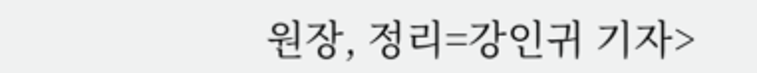원장, 정리=강인귀 기자>